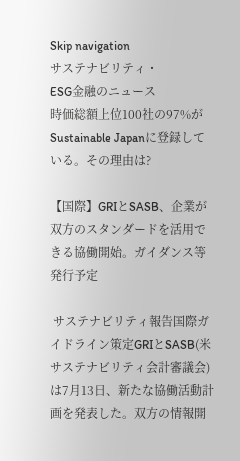Skip navigation
サステナビリティ・
ESG金融のニュース
時価総額上位100社の97%が
Sustainable Japanに登録している。その理由は?

【国際】GRIとSASB、企業が双方のスタンダードを活用できる協働開始。ガイダンス等発行予定

 サステナビリティ報告国際ガイドライン策定GRIとSASB(米サステナビリティ会計審議会)は7月13日、新たな協働活動計画を発表した。双方の情報開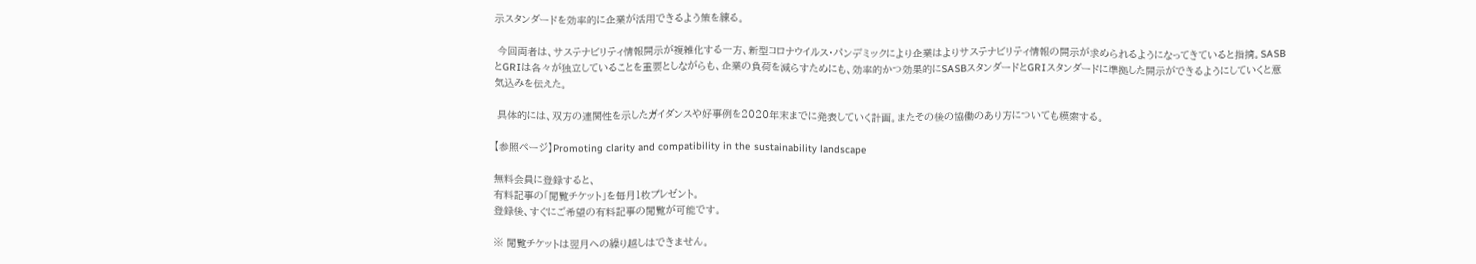示スタンダードを効率的に企業が活用できるよう策を練る。

 今回両者は、サステナビリティ情報開示が複雑化する一方、新型コロナウイルス・パンデミックにより企業はよりサステナビリティ情報の開示が求められるようになってきていると指摘。SASBとGRIは各々が独立していることを重要としながらも、企業の負荷を減らすためにも、効率的かつ効果的にSASBスタンダードとGRIスタンダードに準拠した開示ができるようにしていくと意気込みを伝えた。

 具体的には、双方の連関性を示したガイダンスや好事例を2020年末までに発表していく計画。またその後の協働のあり方についても模索する。

【参照ページ】Promoting clarity and compatibility in the sustainability landscape

無料会員に登録すると、
有料記事の「閲覧チケット」を毎月1枚プレゼント。
登録後、すぐにご希望の有料記事の閲覧が可能です。

※ 閲覧チケットは翌月への繰り越しはできません。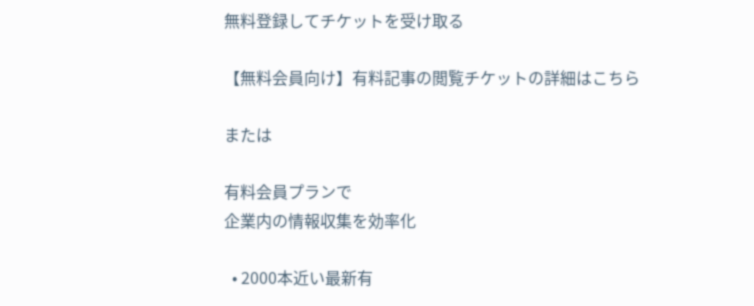無料登録してチケットを受け取る

【無料会員向け】有料記事の閲覧チケットの詳細はこちら

または

有料会員プランで
企業内の情報収集を効率化

  • 2000本近い最新有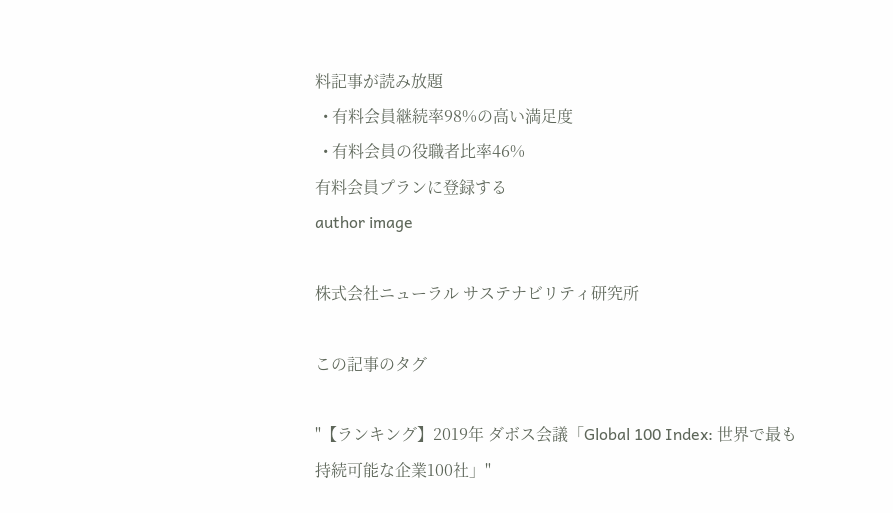料記事が読み放題
  • 有料会員継続率98%の高い満足度
  • 有料会員の役職者比率46%
有料会員プランに登録する
author image

株式会社ニューラル サステナビリティ研究所

この記事のタグ

"【ランキング】2019年 ダボス会議「Global 100 Index: 世界で最も持続可能な企業100社」"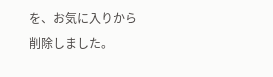を、お気に入りから削除しました。